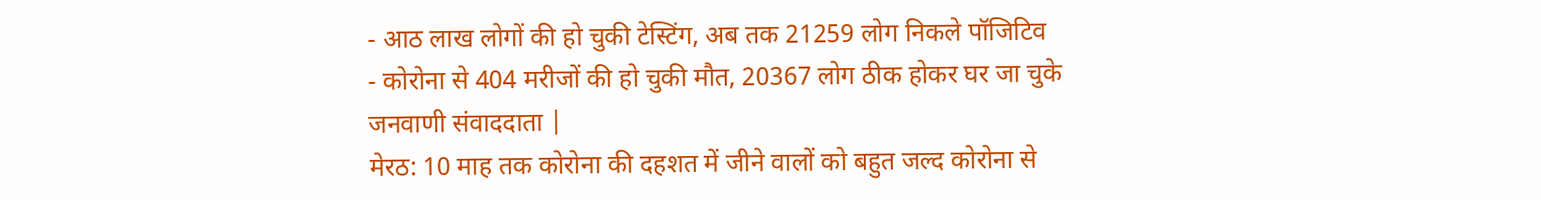- आठ लाख लोगों की हो चुकी टेस्टिंग, अब तक 21259 लोग निकले पॉजिटिव
- कोरोना से 404 मरीजों की हो चुकी मौत, 20367 लोग ठीक होकर घर जा चुके
जनवाणी संवाददाता |
मेरठ: 10 माह तक कोरोना की दहशत में जीने वालों को बहुत जल्द कोरोना से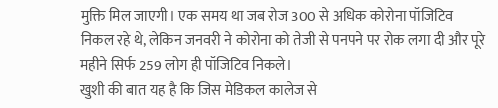मुक्ति मिल जाएगी। एक समय था जब रोज 300 से अधिक कोरोना पॉजिटिव निकल रहे थे, लेकिन जनवरी ने कोरोना को तेजी से पनपने पर रोक लगा दी और पूरे महीने सिर्फ 259 लोग ही पॉजिटिव निकले।
खुशी की बात यह है कि जिस मेडिकल कालेज से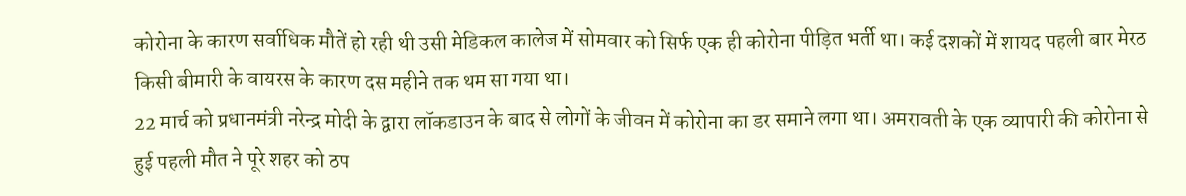कोरोना के कारण सर्वाधिक मौतें हो रही थी उसी मेडिकल कालेज में सोमवार को सिर्फ एक ही कोरोना पीड़ित भर्ती था। कई दशकों में शायद पहली बार मेरठ किसी बीमारी के वायरस के कारण दस महीने तक थम सा गया था।
22 मार्च को प्रधानमंत्री नरेन्द्र मोदी के द्वारा लॉकडाउन के बाद से लोगों के जीवन में कोरोना का डर समाने लगा था। अमरावती के एक व्यापारी की कोरोना से हुई पहली मौत ने पूरे शहर को ठप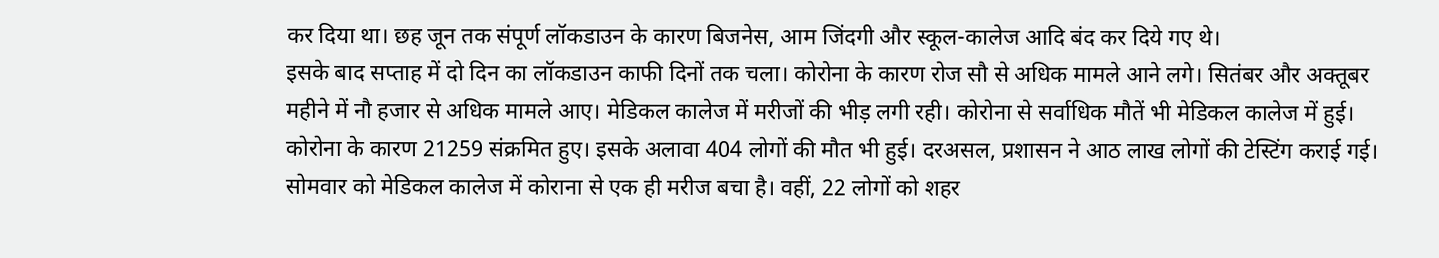कर दिया था। छह जून तक संपूर्ण लॉकडाउन के कारण बिजनेस, आम जिंदगी और स्कूल-कालेज आदि बंद कर दिये गए थे।
इसके बाद सप्ताह में दो दिन का लॉकडाउन काफी दिनों तक चला। कोरोना के कारण रोज सौ से अधिक मामले आने लगे। सितंबर और अक्तूबर महीने में नौ हजार से अधिक मामले आए। मेडिकल कालेज में मरीजों की भीड़ लगी रही। कोरोना से सर्वाधिक मौतें भी मेडिकल कालेज में हुई।
कोरोना के कारण 21259 संक्रमित हुए। इसके अलावा 404 लोगों की मौत भी हुई। दरअसल, प्रशासन ने आठ लाख लोगों की टेस्टिंग कराई गई। सोमवार को मेडिकल कालेज में कोराना से एक ही मरीज बचा है। वहीं, 22 लोगों को शहर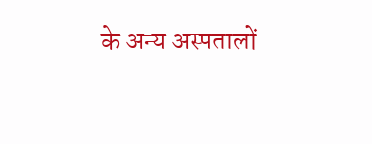के अन्य अस्पतालों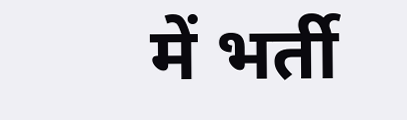में भर्ती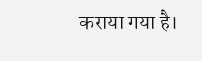कराया गया है।